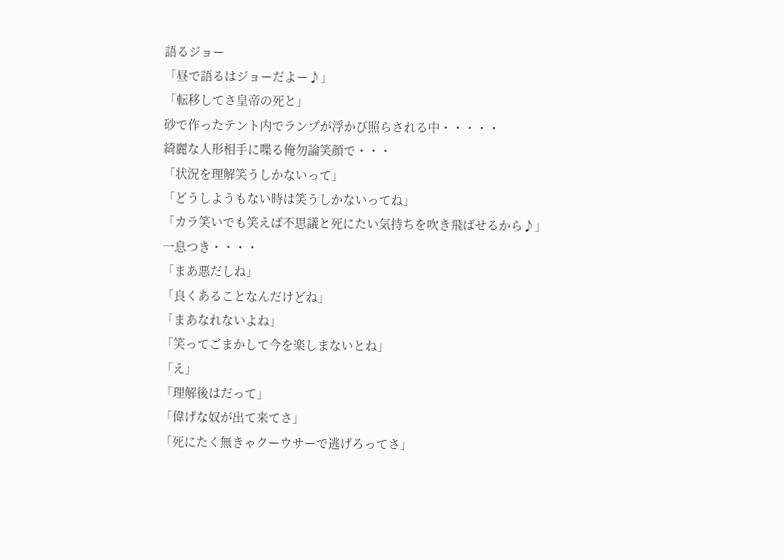語るジョー
「昼で語るはジョーだよー♪」
「転移してさ皇帝の死と」
砂で作ったテント内でランプが浮かび照らされる中・・・・・
綺麗な人形相手に喋る俺勿論笑顔で・・・
「状況を理解笑うしかないって」
「どうしようもない時は笑うしかないってね」
「カラ笑いでも笑えば不思議と死にたい気持ちを吹き飛ばせるから♪」
一息つき・・・・
「まあ悪だしね」
「良くあることなんだけどね」
「まあなれないよね」
「笑ってごまかして今を楽しまないとね」
「え」
「理解後はだって」
「偉げな奴が出て来てさ」
「死にたく無きゃクーウサーで逃げろってさ」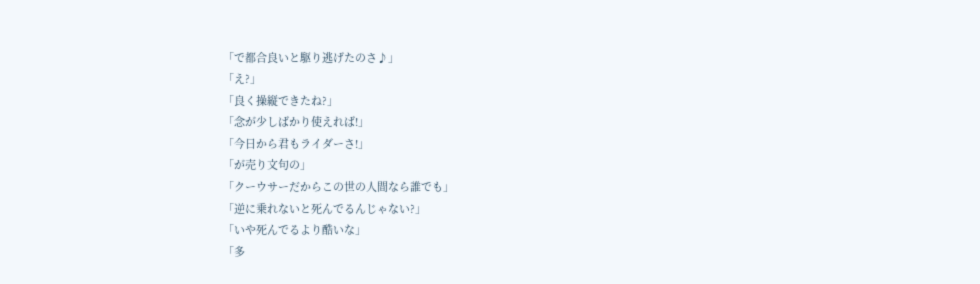「で都合良いと駆り逃げたのさ♪」
「え?」
「良く操縦できたね?」
「念が少しばかり使えれば!」
「今日から君もライダーさ!」
「が売り文句の」
「クーウサーだからこの世の人間なら誰でも」
「逆に乗れないと死んでるんじゃない?」
「いや死んでるより酷いな」
「多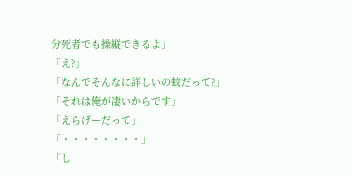分死者でも操縦できるよ」
「え?」
「なんでそんなに詳しいの蚊だって?」
「それは俺が凄いからです」
「えらげーだって」
「・・・・・・・・」
「し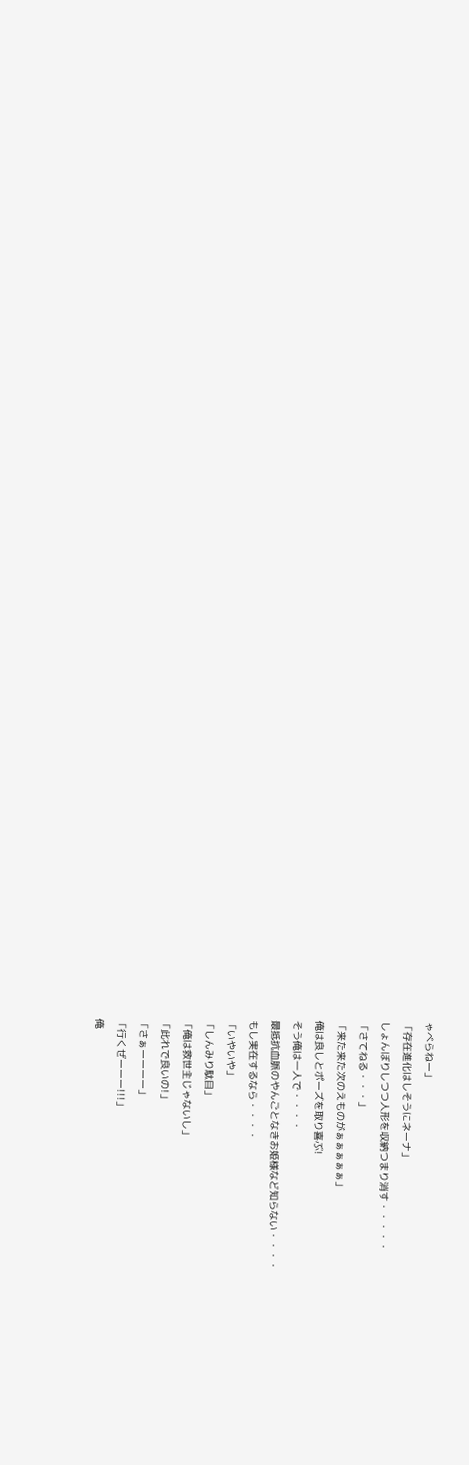ゃべらねー」
「存在進化はしそうにネーナ」
しょんぼりしつつ人形を収納つまり消す・・・・・
「さてねる・・・」
「来た来た次のえものがぁぁぁぁぁ」
俺は良しとポーズを取り喜ぶ!
そう俺は一人で・・・・
最抵抗血脈のやんごとなきお姫様など知らない・・・・
もし実在するなら・・・・
「いやいや」
「しんみり駄目」
「俺は救世主じゃないし」
「此れで良いの!」
「さぁーーーー」
「行くぜーーー!!!」
俺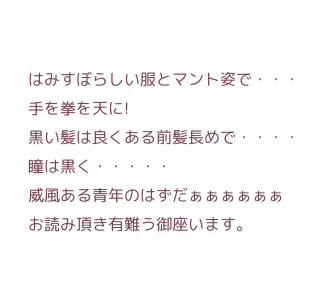はみすぼらしい服とマント姿で・・・
手を拳を天に!
黒い髪は良くある前髪長めで・・・・
瞳は黒く・・・・・
威風ある青年のはずだぁぁぁぁぁぁ
お読み頂き有難う御座います。